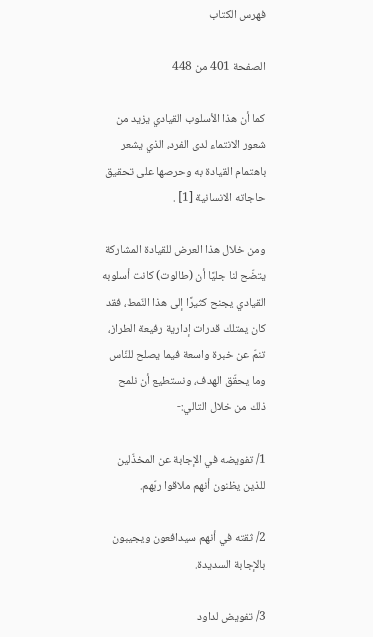فهرس الكتاب

الصفحة 401 من 448

كما أن هذا الأسلوب القيادي يزيد من شعور الانتماء لدى الفرد، الذي يشعر باهتمام القيادة به وحرصها على تحقيق حاجاته الانسانية [1] .

ومن خلال هذا العرض للقيادة المشاركة يتضّح لنا جليًا أن (طالوت) كانت أسلوبه القيادي يجنح كثيرًا إلى هذا النّمط، فقد كان يمتلك قدرات إدارية رفيعة الطراز، تنمّ عن خبرة واسعة فيما يصلح للنّاس وما يحقّق الهدف، ونستطيع أن نلمح ذلك من خلال التالي:-

1/ تفويضه في الإجابة عن المخذّلين للذين يظنون أنهم ملاقوا ربّهم.

2/ ثقته في أنهم سيدافعون ويجيبون بالإجابة السديدة.

3/ تفويض لداود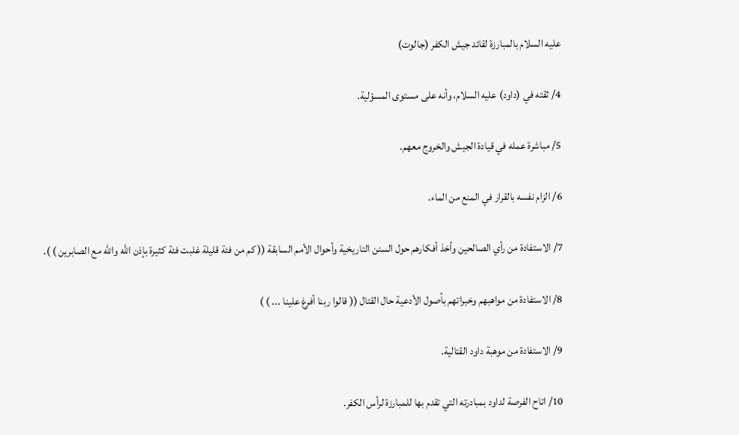عليه السلام بالمبارزة لقائد جيش الكفر (جالوت)

4/ ثقته في (داود) عليه السلام، وأنه على مستوى المسؤلية.

5/ مباشرة عمله في قيادة الجيش والخروج معهم.

6/ الزام نفسه بالقرار في المنع من الماء.

7/ الاستفادة من رأي الصالحين وأخذ أفكارهم حول السنن التاريخية وأحوال الأمم السابقة (( كم من فئة قليلة غلبت فئة كثيرة بإذن الله والله مع الصابرين ) ).

8/ الاستفادة من مواهبهم وخبراتهم بأصول الأدعية حال القتال (( قالوا ربنا أفرغ علينا ... ) )

9/ الاستفادة من موهبة داود القتالية.

10/ اتاح الفرصة لداود بمبادرته التي تقدم بها للمبارزة لرأس الكفر.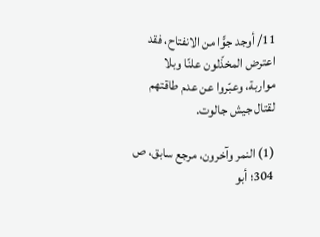11/ أوجد جوًّا من الانفتاح، فقد اعترض المخذّلون علنًا وبلا مواربة، وعبّروا عن عدم طاقتهم لقتال جيش جالوت.

(1) النمر وآخرون، مرجع سابق، ص 304؛ أبو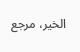الخير، مرجع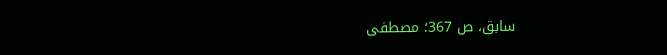سابق، ص 367؛ مصطفى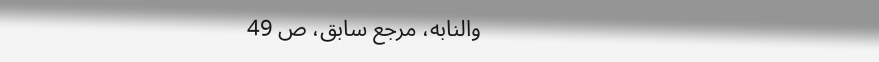والنابه، مرجع سابق، ص 49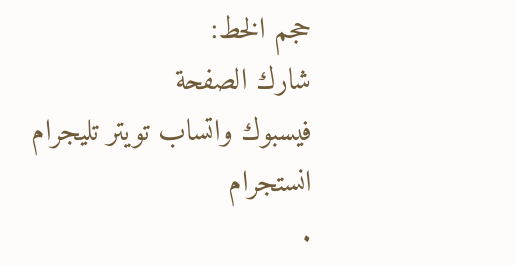حجم الخط:
شارك الصفحة
فيسبوك واتساب تويتر تليجرام انستجرام
.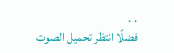. .
فضلًا انتظر تحميل الصوت